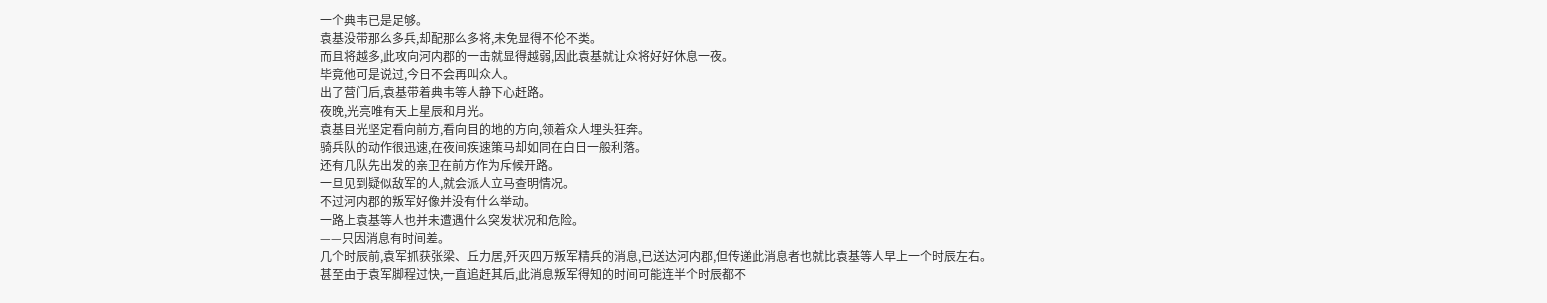一个典韦已是足够。
袁基没带那么多兵,却配那么多将,未免显得不伦不类。
而且将越多,此攻向河内郡的一击就显得越弱,因此袁基就让众将好好休息一夜。
毕竟他可是说过,今日不会再叫众人。
出了营门后,袁基带着典韦等人静下心赶路。
夜晚,光亮唯有天上星辰和月光。
袁基目光坚定看向前方,看向目的地的方向,领着众人埋头狂奔。
骑兵队的动作很迅速,在夜间疾速策马却如同在白日一般利落。
还有几队先出发的亲卫在前方作为斥候开路。
一旦见到疑似敌军的人,就会派人立马查明情况。
不过河内郡的叛军好像并没有什么举动。
一路上袁基等人也并未遭遇什么突发状况和危险。
——只因消息有时间差。
几个时辰前,袁军抓获张梁、丘力居,歼灭四万叛军精兵的消息,已送达河内郡,但传递此消息者也就比袁基等人早上一个时辰左右。
甚至由于袁军脚程过快,一直追赶其后,此消息叛军得知的时间可能连半个时辰都不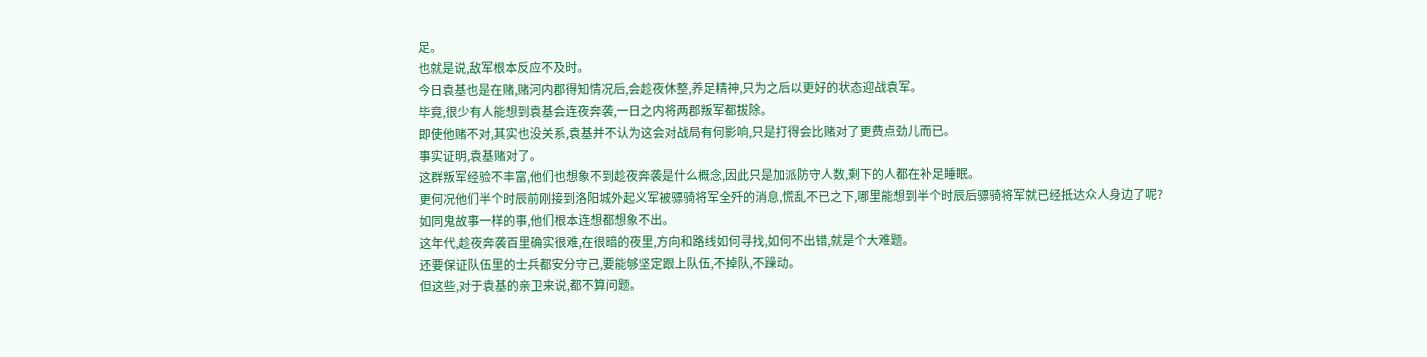足。
也就是说,敌军根本反应不及时。
今日袁基也是在赌,赌河内郡得知情况后,会趁夜休整,养足精神,只为之后以更好的状态迎战袁军。
毕竟,很少有人能想到袁基会连夜奔袭,一日之内将两郡叛军都拔除。
即使他赌不对,其实也没关系,袁基并不认为这会对战局有何影响,只是打得会比赌对了更费点劲儿而已。
事实证明,袁基赌对了。
这群叛军经验不丰富,他们也想象不到趁夜奔袭是什么概念,因此只是加派防守人数,剩下的人都在补足睡眠。
更何况他们半个时辰前刚接到洛阳城外起义军被骠骑将军全歼的消息,慌乱不已之下,哪里能想到半个时辰后骠骑将军就已经抵达众人身边了呢?
如同鬼故事一样的事,他们根本连想都想象不出。
这年代,趁夜奔袭百里确实很难,在很暗的夜里,方向和路线如何寻找,如何不出错,就是个大难题。
还要保证队伍里的士兵都安分守己,要能够坚定跟上队伍,不掉队,不躁动。
但这些,对于袁基的亲卫来说,都不算问题。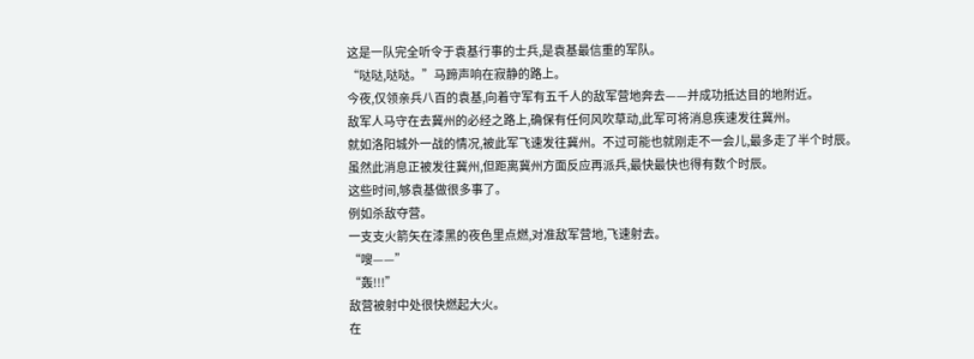这是一队完全听令于袁基行事的士兵,是袁基最信重的军队。
“哒哒,哒哒。”马蹄声响在寂静的路上。
今夜,仅领亲兵八百的袁基,向着守军有五千人的敌军营地奔去——并成功抵达目的地附近。
敌军人马守在去冀州的必经之路上,确保有任何风吹草动,此军可将消息疾速发往冀州。
就如洛阳城外一战的情况,被此军飞速发往冀州。不过可能也就刚走不一会儿,最多走了半个时辰。
虽然此消息正被发往冀州,但距离冀州方面反应再派兵,最快最快也得有数个时辰。
这些时间,够袁基做很多事了。
例如杀敌夺营。
一支支火箭矢在漆黑的夜色里点燃,对准敌军营地,飞速射去。
“嗖——”
“轰!!!”
敌营被射中处很快燃起大火。
在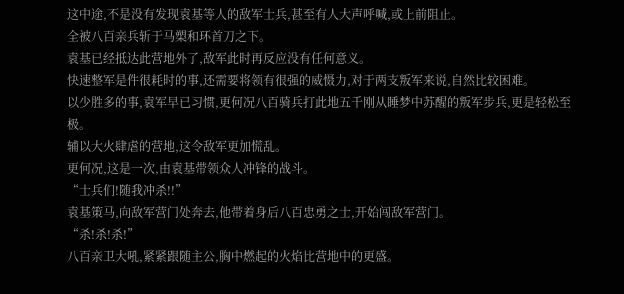这中途,不是没有发现袁基等人的敌军士兵,甚至有人大声呼喊,或上前阻止。
全被八百亲兵斩于马槊和环首刀之下。
袁基已经抵达此营地外了,敌军此时再反应没有任何意义。
快速整军是件很耗时的事,还需要将领有很强的威慑力,对于两支叛军来说,自然比较困难。
以少胜多的事,袁军早已习惯,更何况八百骑兵打此地五千刚从睡梦中苏醒的叛军步兵,更是轻松至极。
辅以大火肆虐的营地,这令敌军更加慌乱。
更何况,这是一次,由袁基带领众人冲锋的战斗。
“士兵们!随我冲杀!!”
袁基策马,向敌军营门处奔去,他带着身后八百忠勇之士,开始闯敌军营门。
“杀!杀!杀!”
八百亲卫大吼,紧紧跟随主公,胸中燃起的火焰比营地中的更盛。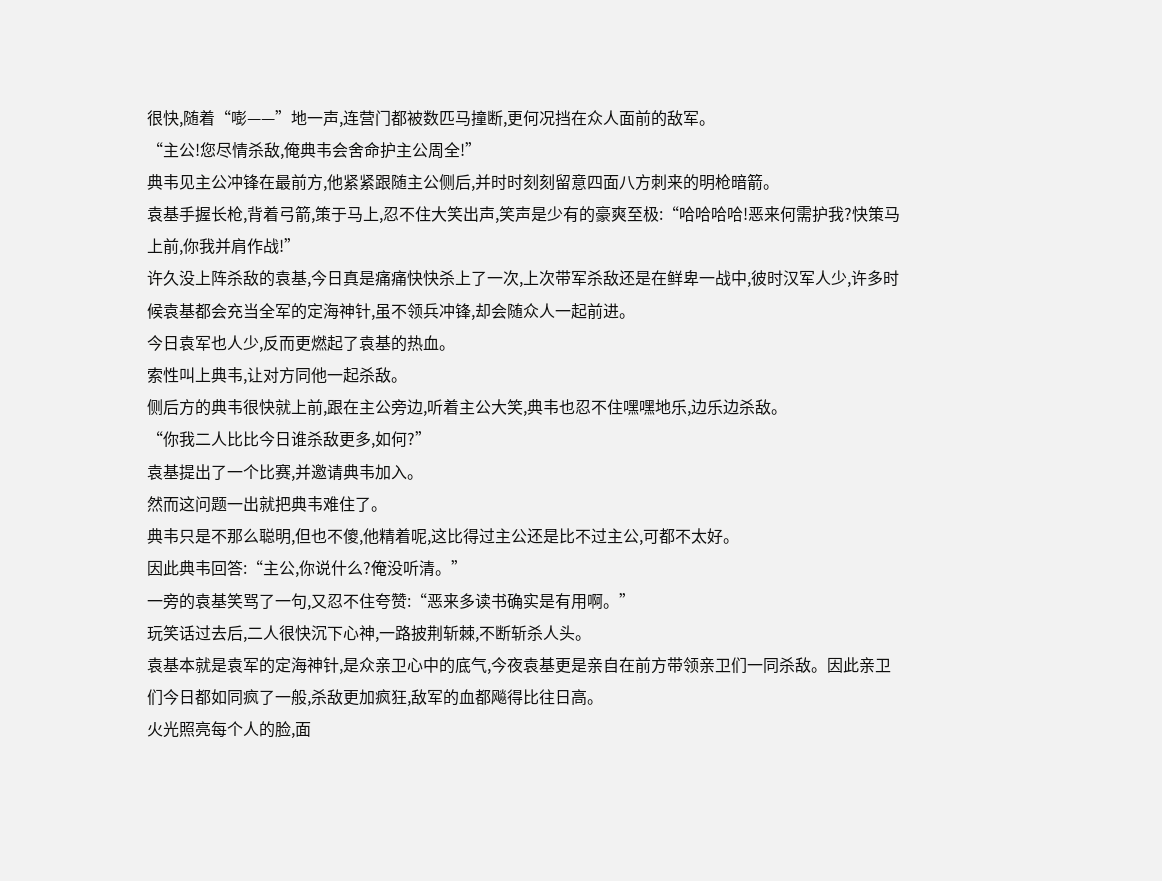很快,随着“嘭——”地一声,连营门都被数匹马撞断,更何况挡在众人面前的敌军。
“主公!您尽情杀敌,俺典韦会舍命护主公周全!”
典韦见主公冲锋在最前方,他紧紧跟随主公侧后,并时时刻刻留意四面八方刺来的明枪暗箭。
袁基手握长枪,背着弓箭,策于马上,忍不住大笑出声,笑声是少有的豪爽至极:“哈哈哈哈!恶来何需护我?快策马上前,你我并肩作战!”
许久没上阵杀敌的袁基,今日真是痛痛快快杀上了一次,上次带军杀敌还是在鲜卑一战中,彼时汉军人少,许多时候袁基都会充当全军的定海神针,虽不领兵冲锋,却会随众人一起前进。
今日袁军也人少,反而更燃起了袁基的热血。
索性叫上典韦,让对方同他一起杀敌。
侧后方的典韦很快就上前,跟在主公旁边,听着主公大笑,典韦也忍不住嘿嘿地乐,边乐边杀敌。
“你我二人比比今日谁杀敌更多,如何?”
袁基提出了一个比赛,并邀请典韦加入。
然而这问题一出就把典韦难住了。
典韦只是不那么聪明,但也不傻,他精着呢,这比得过主公还是比不过主公,可都不太好。
因此典韦回答:“主公,你说什么?俺没听清。”
一旁的袁基笑骂了一句,又忍不住夸赞:“恶来多读书确实是有用啊。”
玩笑话过去后,二人很快沉下心神,一路披荆斩棘,不断斩杀人头。
袁基本就是袁军的定海神针,是众亲卫心中的底气,今夜袁基更是亲自在前方带领亲卫们一同杀敌。因此亲卫们今日都如同疯了一般,杀敌更加疯狂,敌军的血都飚得比往日高。
火光照亮每个人的脸,面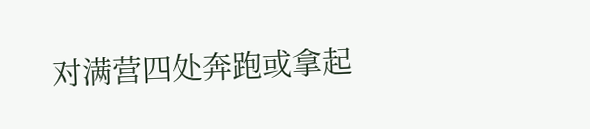对满营四处奔跑或拿起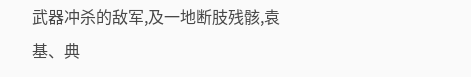武器冲杀的敌军,及一地断肢残骸,袁基、典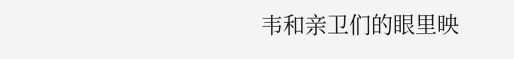韦和亲卫们的眼里映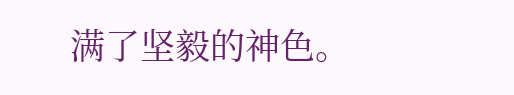满了坚毅的神色。